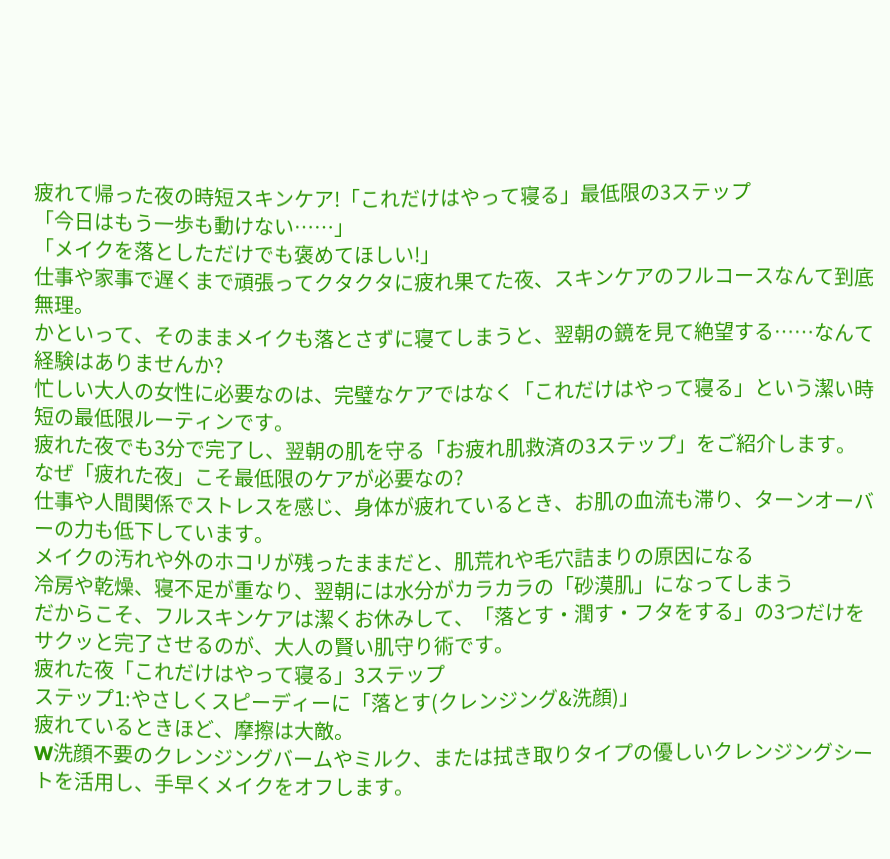疲れて帰った夜の時短スキンケア!「これだけはやって寝る」最低限の3ステップ
「今日はもう一歩も動けない……」
「メイクを落としただけでも褒めてほしい!」
仕事や家事で遅くまで頑張ってクタクタに疲れ果てた夜、スキンケアのフルコースなんて到底無理。
かといって、そのままメイクも落とさずに寝てしまうと、翌朝の鏡を見て絶望する……なんて経験はありませんか?
忙しい大人の女性に必要なのは、完璧なケアではなく「これだけはやって寝る」という潔い時短の最低限ルーティンです。
疲れた夜でも3分で完了し、翌朝の肌を守る「お疲れ肌救済の3ステップ」をご紹介します。
なぜ「疲れた夜」こそ最低限のケアが必要なの?
仕事や人間関係でストレスを感じ、身体が疲れているとき、お肌の血流も滞り、ターンオーバーの力も低下しています。
メイクの汚れや外のホコリが残ったままだと、肌荒れや毛穴詰まりの原因になる
冷房や乾燥、寝不足が重なり、翌朝には水分がカラカラの「砂漠肌」になってしまう
だからこそ、フルスキンケアは潔くお休みして、「落とす・潤す・フタをする」の3つだけをサクッと完了させるのが、大人の賢い肌守り術です。
疲れた夜「これだけはやって寝る」3ステップ
ステップ1:やさしくスピーディーに「落とす(クレンジング&洗顔)」
疲れているときほど、摩擦は大敵。
W洗顔不要のクレンジングバームやミルク、または拭き取りタイプの優しいクレンジングシートを活用し、手早くメイクをオフします。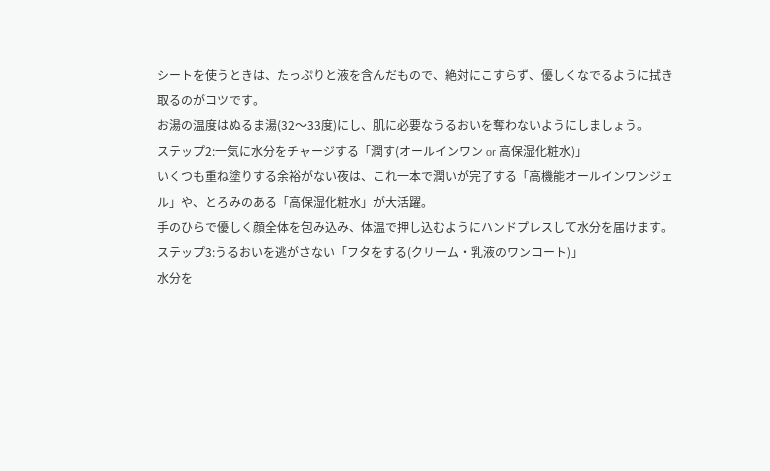シートを使うときは、たっぷりと液を含んだもので、絶対にこすらず、優しくなでるように拭き取るのがコツです。
お湯の温度はぬるま湯(32〜33度)にし、肌に必要なうるおいを奪わないようにしましょう。
ステップ2:一気に水分をチャージする「潤す(オールインワン or 高保湿化粧水)」
いくつも重ね塗りする余裕がない夜は、これ一本で潤いが完了する「高機能オールインワンジェル」や、とろみのある「高保湿化粧水」が大活躍。
手のひらで優しく顔全体を包み込み、体温で押し込むようにハンドプレスして水分を届けます。
ステップ3:うるおいを逃がさない「フタをする(クリーム・乳液のワンコート)」
水分を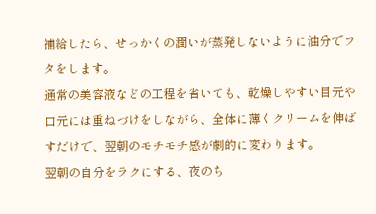補給したら、せっかくの潤いが蒸発しないように油分でフタをします。
通常の美容液などの工程を省いても、乾燥しやすい目元や口元には重ねづけをしながら、全体に薄くクリームを伸ばすだけで、翌朝のモチモチ感が劇的に変わります。
翌朝の自分をラクにする、夜のち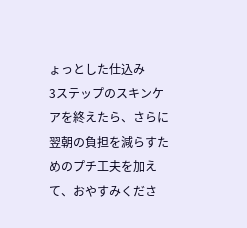ょっとした仕込み
3ステップのスキンケアを終えたら、さらに翌朝の負担を減らすためのプチ工夫を加えて、おやすみくださ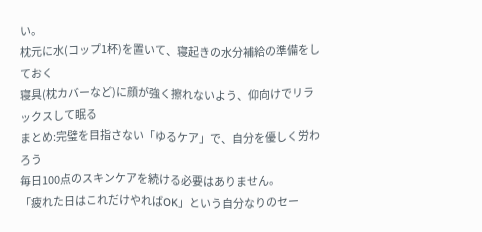い。
枕元に水(コップ1杯)を置いて、寝起きの水分補給の準備をしておく
寝具(枕カバーなど)に顔が強く擦れないよう、仰向けでリラックスして眠る
まとめ:完璧を目指さない「ゆるケア」で、自分を優しく労わろう
毎日100点のスキンケアを続ける必要はありません。
「疲れた日はこれだけやればOK」という自分なりのセー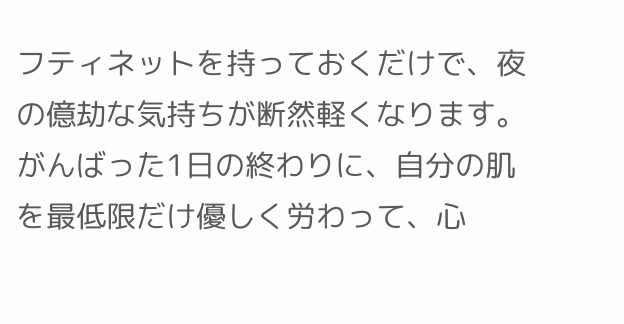フティネットを持っておくだけで、夜の億劫な気持ちが断然軽くなります。
がんばった1日の終わりに、自分の肌を最低限だけ優しく労わって、心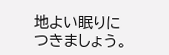地よい眠りにつきましょう。